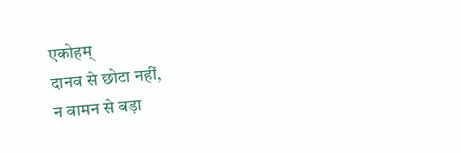एकोहम्
दानव से छोटा नहीं,
न वामन से बड़ा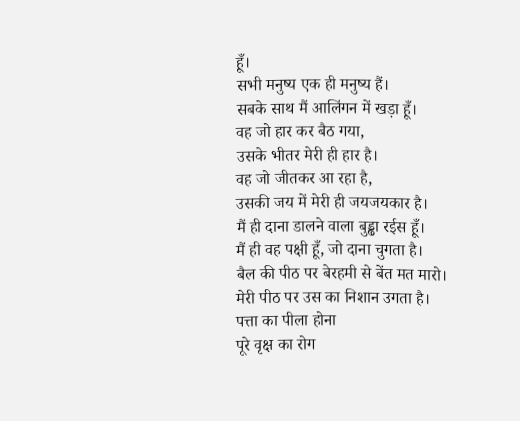हूँ।
सभी मनुष्य एक ही मनुष्य हैं।
सबके साथ मैं आलिंगन में खड़ा हूँ।
वह जो हार कर बैठ गया,
उसके भीतर मेरी ही हार है।
वह जो जीतकर आ रहा है,
उसकी जय में मेरी ही जयजयकार है।
मैं ही दाना डालने वाला बुड्ढा रईस हूँ।
मैं ही वह पक्षी हूँ, जो दाना चुगता है।
बैल की पीठ पर बेरहमी से बेंत मत मारो।
मेरी पीठ पर उस का निशान उगता है।
पत्ता का पीला होना
पूरे वृक्ष का रोग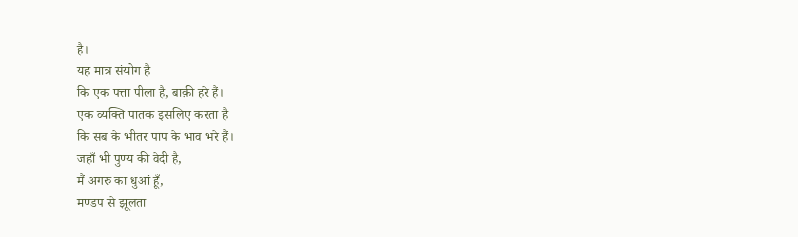है।
यह मात्र संयोग है
कि एक पत्ता पीला है, बाक़ी हरे हैं।
एक व्यक्ति पातक इसलिए करता है
कि सब के भीतर पाप के भाव भरे हैं।
जहाँ भी पुण्य की वेदी है,
मैं अगरु का धुआं हूँ,
मण्डप से झूलता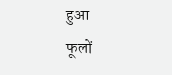हुआ
फूलों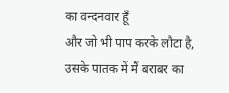का वन्दनवार हूँ
और जो भी पाप करके लौटा है,
उसके पातक में मैं बराबर का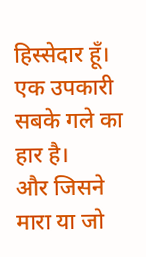हिस्सेदार हूँ।
एक उपकारी सबके गले का हार है।
और जिसने मारा या जो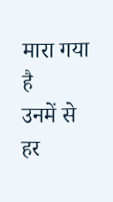मारा गया है
उनमें से हर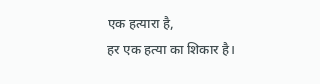एक हत्यारा है,
हर एक हत्या का शिकार है।